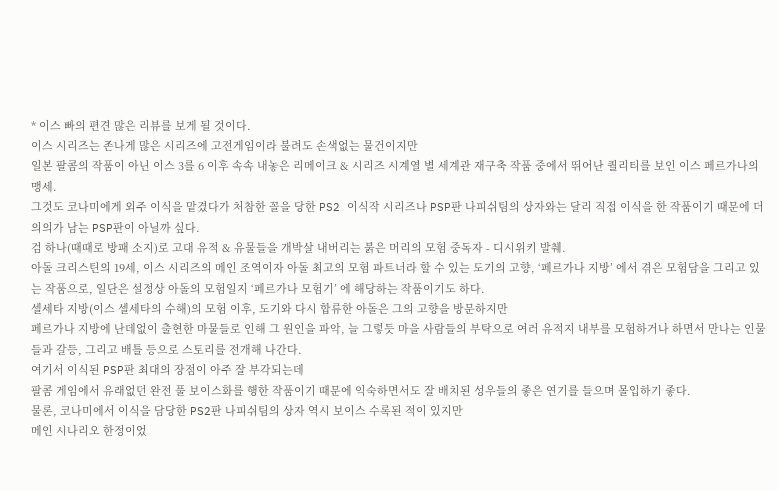* 이스 빠의 편견 많은 리뷰를 보게 될 것이다.
이스 시리즈는 존나게 많은 시리즈에 고전게임이라 불려도 손색없는 물건이지만
일본 팔콤의 작품이 아닌 이스 3를 6 이후 속속 내놓은 리메이크 & 시리즈 시계열 별 세계관 재구축 작품 중에서 뛰어난 퀄리티를 보인 이스 페르가나의 맹세.
그것도 코나미에게 외주 이식을 맡겼다가 처참한 꼴을 당한 PS2 이식작 시리즈나 PSP판 나피쉬팀의 상자와는 달리 직접 이식을 한 작품이기 때문에 더 의의가 남는 PSP판이 아닐까 싶다.
검 하나(때때로 방패 소지)로 고대 유적 & 유물들을 개박살 내버리는 붉은 머리의 모험 중독자 - 디시위키 발췌.
아돌 크리스틴의 19세, 이스 시리즈의 메인 조역이자 아돌 최고의 모험 파트너라 할 수 있는 도기의 고향, ‘페르가나 지방’ 에서 겪은 모험담을 그리고 있는 작품으로, 일단은 설정상 아돌의 모험일지 ‘페르가나 모험기’ 에 해당하는 작품이기도 하다.
셀세타 지방(이스 셀세타의 수해)의 모험 이후, 도기와 다시 합류한 아돌은 그의 고향을 방문하지만
페르가나 지방에 난데없이 출현한 마물들로 인해 그 원인을 파악, 늘 그렇듯 마을 사람들의 부탁으로 여러 유적지 내부를 모험하거나 하면서 만나는 인물들과 갈등, 그리고 배틀 등으로 스토리를 전개해 나간다.
여기서 이식된 PSP판 최대의 장점이 아주 잘 부각되는데
팔콤 게임에서 유래없던 완전 풀 보이스화를 행한 작품이기 때문에 익숙하면서도 잘 배치된 성우들의 좋은 연기를 들으며 몰입하기 좋다.
물론, 코나미에서 이식을 담당한 PS2판 나피쉬팀의 상자 역시 보이스 수록된 적이 있지만
메인 시나리오 한정이었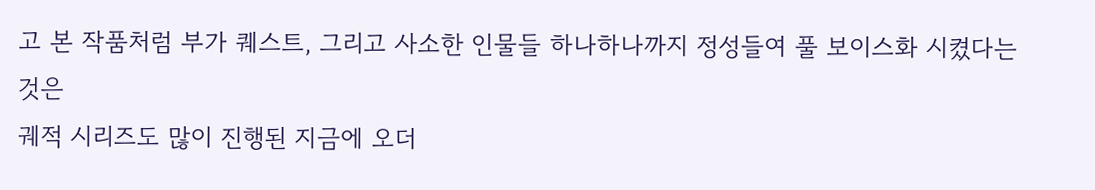고 본 작품처럼 부가 퀘스트, 그리고 사소한 인물들 하나하나까지 정성들여 풀 보이스화 시켰다는 것은
궤적 시리즈도 많이 진행된 지금에 오더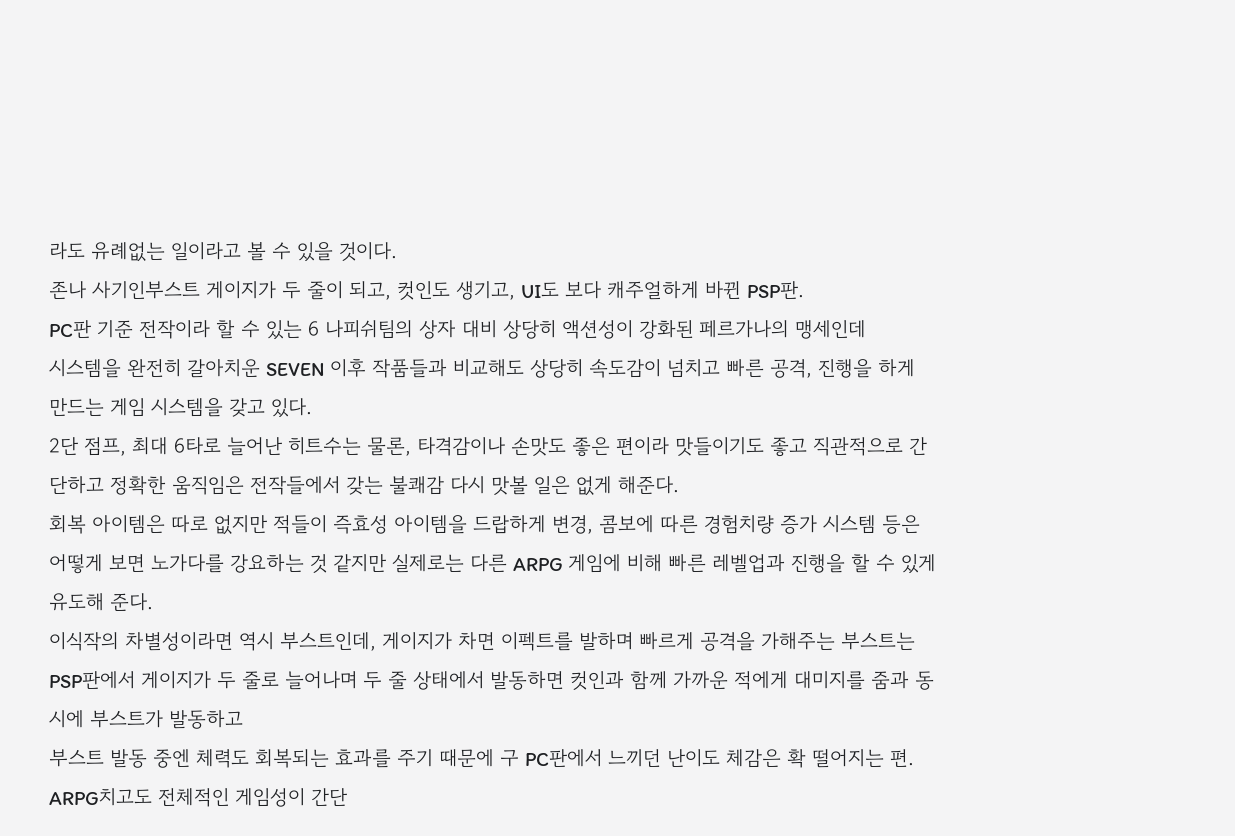라도 유례없는 일이라고 볼 수 있을 것이다.
존나 사기인부스트 게이지가 두 줄이 되고, 컷인도 생기고, UI도 보다 캐주얼하게 바뀐 PSP판.
PC판 기준 전작이라 할 수 있는 6 나피쉬팀의 상자 대비 상당히 액션성이 강화된 페르가나의 맹세인데
시스템을 완전히 갈아치운 SEVEN 이후 작품들과 비교해도 상당히 속도감이 넘치고 빠른 공격, 진행을 하게 만드는 게임 시스템을 갖고 있다.
2단 점프, 최대 6타로 늘어난 히트수는 물론, 타격감이나 손맛도 좋은 편이라 맛들이기도 좋고 직관적으로 간단하고 정확한 움직임은 전작들에서 갖는 불쾌감 다시 맛볼 일은 없게 해준다.
회복 아이템은 따로 없지만 적들이 즉효성 아이템을 드랍하게 변경, 콤보에 따른 경험치량 증가 시스템 등은 어떻게 보면 노가다를 강요하는 것 같지만 실제로는 다른 ARPG 게임에 비해 빠른 레벨업과 진행을 할 수 있게 유도해 준다.
이식작의 차별성이라면 역시 부스트인데, 게이지가 차면 이펙트를 발하며 빠르게 공격을 가해주는 부스트는
PSP판에서 게이지가 두 줄로 늘어나며 두 줄 상태에서 발동하면 컷인과 함께 가까운 적에게 대미지를 줌과 동시에 부스트가 발동하고
부스트 발동 중엔 체력도 회복되는 효과를 주기 때문에 구 PC판에서 느끼던 난이도 체감은 확 떨어지는 편.
ARPG치고도 전체적인 게임성이 간단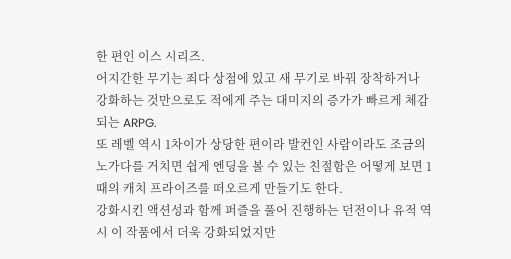한 편인 이스 시리즈.
어지간한 무기는 죄다 상점에 있고 새 무기로 바꿔 장착하거나 강화하는 것만으로도 적에게 주는 대미지의 증가가 빠르게 체감되는 ARPG.
또 레벨 역시 1차이가 상당한 편이라 발컨인 사람이라도 조금의 노가다를 거치면 쉽게 엔딩을 볼 수 있는 친절함은 어떻게 보면 1때의 캐치 프라이즈를 떠오르게 만들기도 한다.
강화시킨 액션성과 함께 퍼즐을 풀어 진행하는 던전이나 유적 역시 이 작품에서 더욱 강화되었지만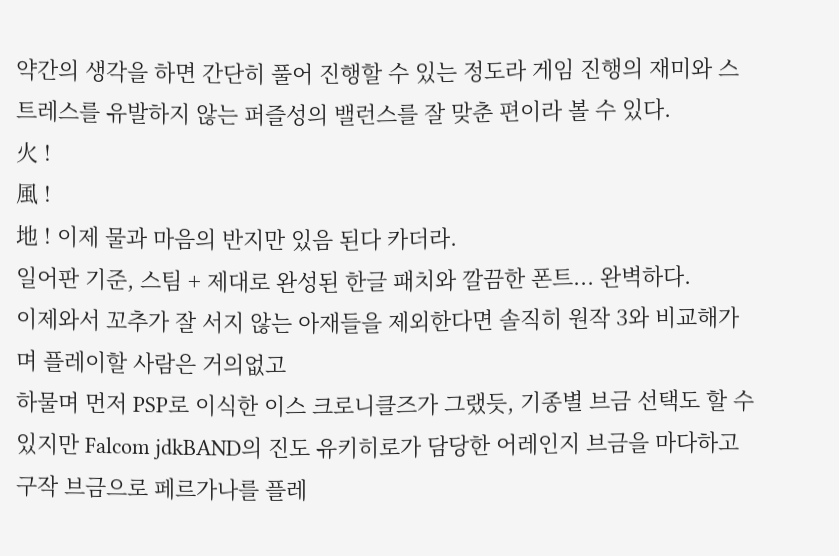약간의 생각을 하면 간단히 풀어 진행할 수 있는 정도라 게임 진행의 재미와 스트레스를 유발하지 않는 퍼즐성의 밸런스를 잘 맞춘 편이라 볼 수 있다.
火 !
風 !
地 ! 이제 물과 마음의 반지만 있음 된다 카더라.
일어판 기준, 스팀 + 제대로 완성된 한글 패치와 깔끔한 폰트... 완벽하다.
이제와서 꼬추가 잘 서지 않는 아재들을 제외한다면 솔직히 원작 3와 비교해가며 플레이할 사람은 거의없고
하물며 먼저 PSP로 이식한 이스 크로니클즈가 그랬듯, 기종별 브금 선택도 할 수 있지만 Falcom jdkBAND의 진도 유키히로가 담당한 어레인지 브금을 마다하고
구작 브금으로 페르가나를 플레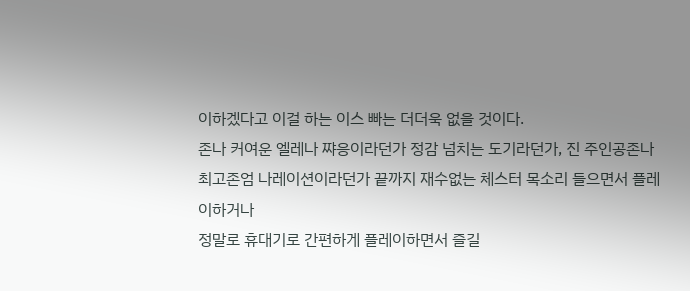이하겠다고 이걸 하는 이스 빠는 더더욱 없을 것이다.
존나 커여운 엘레나 쨔응이라던가 정감 넘치는 도기라던가, 진 주인공존나 최고존엄 나레이션이라던가 끝까지 재수없는 체스터 목소리 들으면서 플레이하거나
정말로 휴대기로 간편하게 플레이하면서 즐길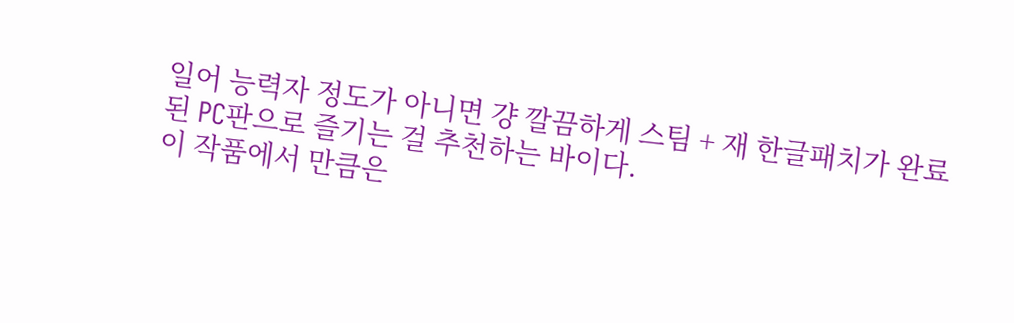일어 능력자 정도가 아니면 걍 깔끔하게 스팀 + 재 한글패치가 완료된 PC판으로 즐기는 걸 추천하는 바이다.
이 작품에서 만큼은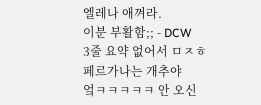엘레나 애껴라.
이분 부활함;; - DCW
3줄 요약 없어서 ㅁㅈㅎ
페르가나는 개추야
엌ㅋㅋㅋㅋㅋ 안 오신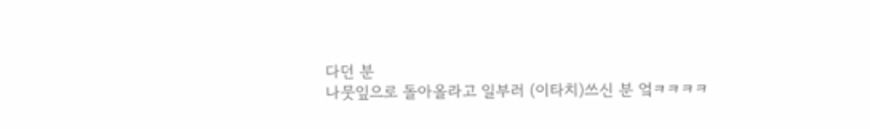다던 분
나뭇잎으로 돌아올라고 일부러 (이타치)쓰신 분 엌ㅋㅋㅋㅋ